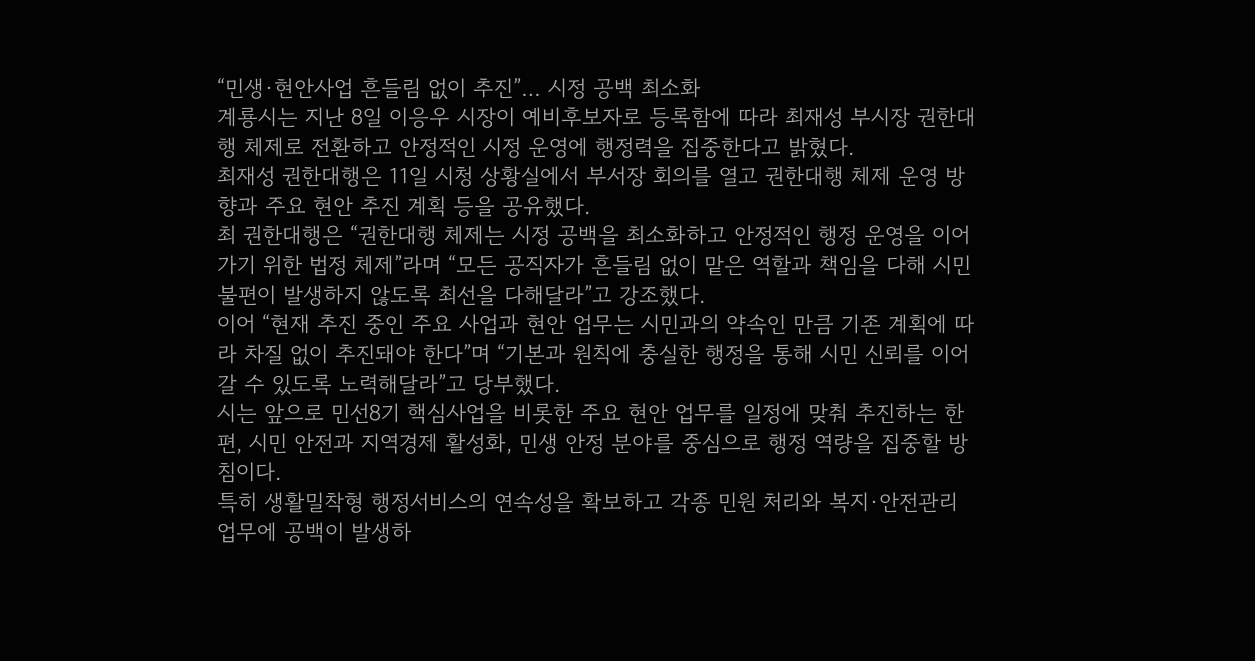“민생·현안사업 흔들림 없이 추진”… 시정 공백 최소화
계룡시는 지난 8일 이응우 시장이 예비후보자로 등록함에 따라 최재성 부시장 권한대행 체제로 전환하고 안정적인 시정 운영에 행정력을 집중한다고 밝혔다.
최재성 권한대행은 11일 시청 상황실에서 부서장 회의를 열고 권한대행 체제 운영 방향과 주요 현안 추진 계획 등을 공유했다.
최 권한대행은 “권한대행 체제는 시정 공백을 최소화하고 안정적인 행정 운영을 이어가기 위한 법정 체제”라며 “모든 공직자가 흔들림 없이 맡은 역할과 책임을 다해 시민 불편이 발생하지 않도록 최선을 다해달라”고 강조했다.
이어 “현재 추진 중인 주요 사업과 현안 업무는 시민과의 약속인 만큼 기존 계획에 따라 차질 없이 추진돼야 한다”며 “기본과 원칙에 충실한 행정을 통해 시민 신뢰를 이어갈 수 있도록 노력해달라”고 당부했다.
시는 앞으로 민선8기 핵심사업을 비롯한 주요 현안 업무를 일정에 맞춰 추진하는 한편, 시민 안전과 지역경제 활성화, 민생 안정 분야를 중심으로 행정 역량을 집중할 방침이다.
특히 생활밀착형 행정서비스의 연속성을 확보하고 각종 민원 처리와 복지·안전관리 업무에 공백이 발생하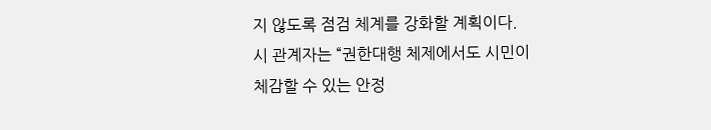지 않도록 점검 체계를 강화할 계획이다.
시 관계자는 “권한대행 체제에서도 시민이 체감할 수 있는 안정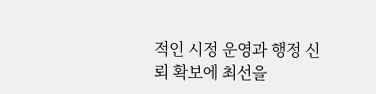적인 시정 운영과 행정 신뢰 확보에 최선을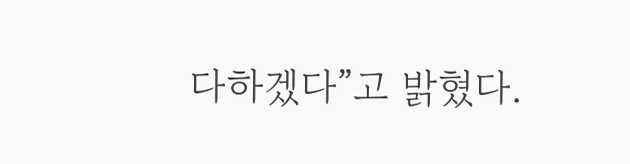다하겠다”고 밝혔다.